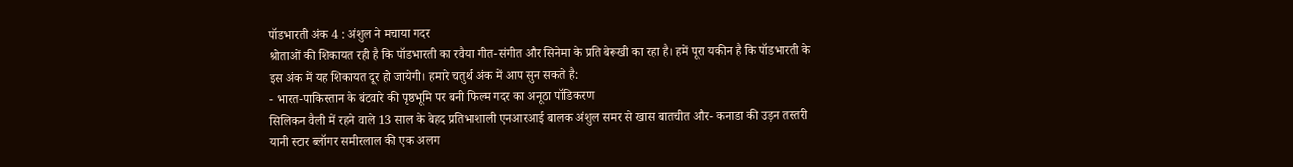पॉडभारती अंक 4 : अंशुल ने मचाया गदर
श्रोताओं की शिकायत रही है कि पॉडभारती का रवैया गीत-संगीत और सिनेमा के प्रति बेरूखी का रहा है। हमें पूरा यकीन है कि पॉडभारती के इस अंक में यह शिकायत दूर हो जायेगी। हमारे चतुर्थ अंक में आप सुन सकते है:
- भारत-पाकिस्तान के बंटवारे की पृष्ठभूमि पर बनी फिल्म गदर का अनूठा पॉडिकरण
सिलिकन वैली में रहने वाले 13 साल के बेहद प्रतिभाशाली एनआरआई बालक अंशुल समर से खास बातचीत और- कनाडा की उड़न तस्तरी यानी स्टार ब्लॉगर समीरलाल की एक अलग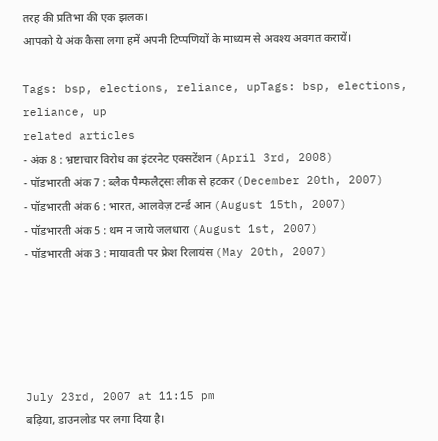तरह की प्रतिभा की एक झलक।
आपको ये अंक कैसा लगा हमें अपनी टिप्पणियों के माध्यम से अवश्य अवगत करायें।

Tags: bsp, elections, reliance, upTags: bsp, elections, reliance, up
related articles
- अंक 8 : भ्रष्टाचार विरोध का इंटरनेट एक्सटेंशन (April 3rd, 2008)
- पॉडभारती अंक 7 : ब्लैक पैम्फलैट्सः लीक से हटकर (December 20th, 2007)
- पॉडभारती अंक 6 : भारत, आलवेज़ टर्न्ड आन (August 15th, 2007)
- पॉडभारती अंक 5 : थम न जाये जलधारा (August 1st, 2007)
- पॉडभारती अंक 3 : मायावती पर फ्रेश रिलायंस (May 20th, 2007)





July 23rd, 2007 at 11:15 pm
बढ़िया, डाउनलोड पर लगा दिया है।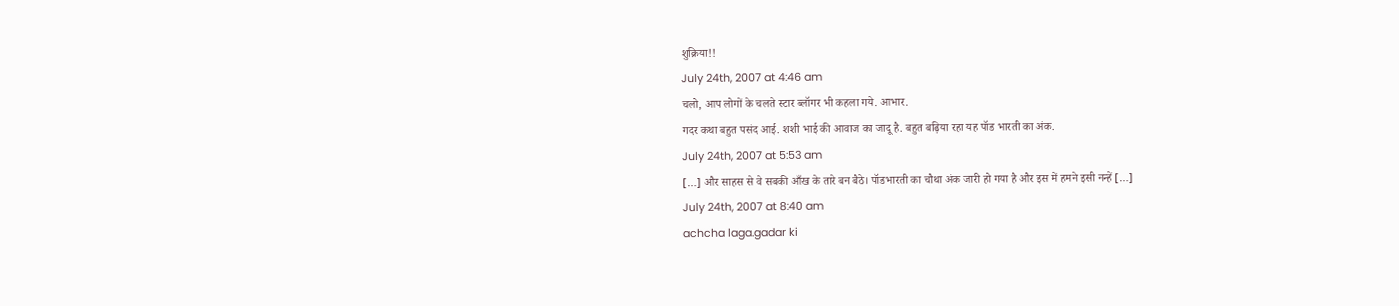शुक्रिया!!
July 24th, 2007 at 4:46 am
चलो, आप लोगों के चलते स्टार ब्लॉगर भी कहला गये. आभार.
गदर कथा बहुत पसंद आई. शशी भाई की आवाज का जादू है. बहुत बढ़िया रहा यह पॉड भारती का अंक.
July 24th, 2007 at 5:53 am
[…] और साहस से वे सबकी आँख के तारे बन बैठे। पॉडभारती का चौथा अंक जारी हो गया है और इस में हमने इसी नन्हें […]
July 24th, 2007 at 8:40 am
achcha laga.gadar ki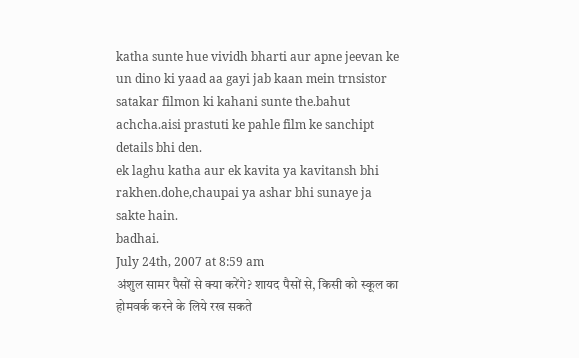katha sunte hue vividh bharti aur apne jeevan ke un dino ki yaad aa gayi jab kaan mein trnsistor satakar filmon ki kahani sunte the.bahut achcha.aisi prastuti ke pahle film ke sanchipt details bhi den.
ek laghu katha aur ek kavita ya kavitansh bhi rakhen.dohe,chaupai ya ashar bhi sunaye ja sakte hain.
badhai.
July 24th, 2007 at 8:59 am
अंशुल सामर पैसों से क्या करेंगे? शायद पैसों से, किसी को स्कूल का होमवर्क करने के लिये रख सकते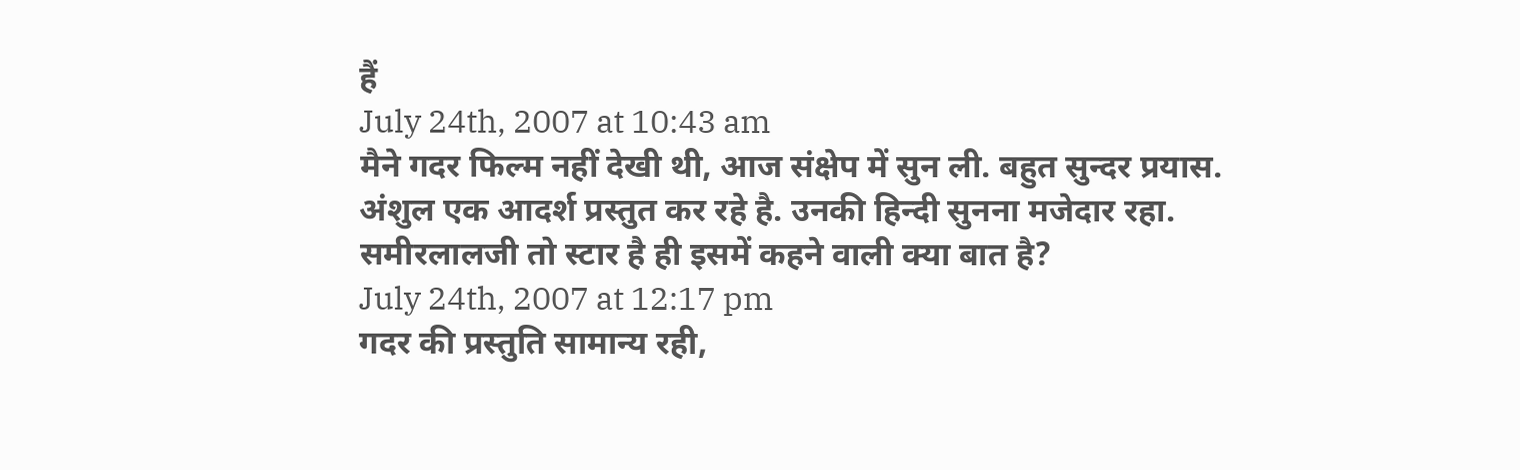हैं
July 24th, 2007 at 10:43 am
मैने गदर फिल्म नहीं देखी थी, आज संक्षेप में सुन ली. बहुत सुन्दर प्रयास.
अंशुल एक आदर्श प्रस्तुत कर रहे है. उनकी हिन्दी सुनना मजेदार रहा.
समीरलालजी तो स्टार है ही इसमें कहने वाली क्या बात है?
July 24th, 2007 at 12:17 pm
गदर की प्रस्तुति सामान्य रही,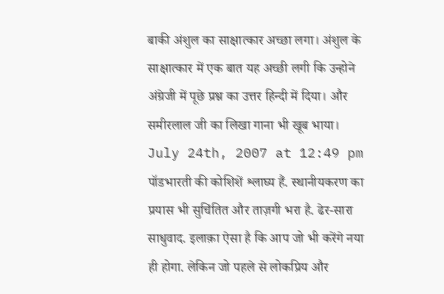बाकी अंशुल का साक्षात्कार अच्छा लगा। अंशुल के साक्षात्कार में एक बात यह अच्छी लगी कि उन्होने अंग्रेजी में पूछे प्रश्न का उत्तर हिन्दी में दिया। और समीरलाल जी का लिखा गाना भी खूब भाया।
July 24th, 2007 at 12:49 pm
पॉडभारती की कोशिशें श्लाघ्य हैं. स्थानीयकरण का प्रयास भी सुचिंतित और ताज़गी भरा है. ढेर-सारा साधुवाद. इलाक़ा ऐसा है कि आप जो भी करेंगे नया ही होगा. लेकिन जो पहले से लोकप्रिय और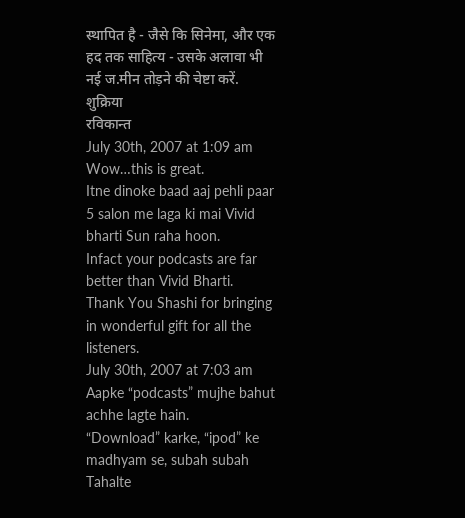स्थापित है - जैसे कि सिनेमा, और एक हद तक साहित्य - उसके अलावा भी नई ज.मीन तोड़ने की चेष्टा करें.
शुक्रिया
रविकान्त
July 30th, 2007 at 1:09 am
Wow…this is great.
Itne dinoke baad aaj pehli paar 5 salon me laga ki mai Vivid bharti Sun raha hoon.
Infact your podcasts are far better than Vivid Bharti.
Thank You Shashi for bringing in wonderful gift for all the listeners.
July 30th, 2007 at 7:03 am
Aapke “podcasts” mujhe bahut achhe lagte hain.
“Download” karke, “ipod” ke madhyam se, subah subah Tahalte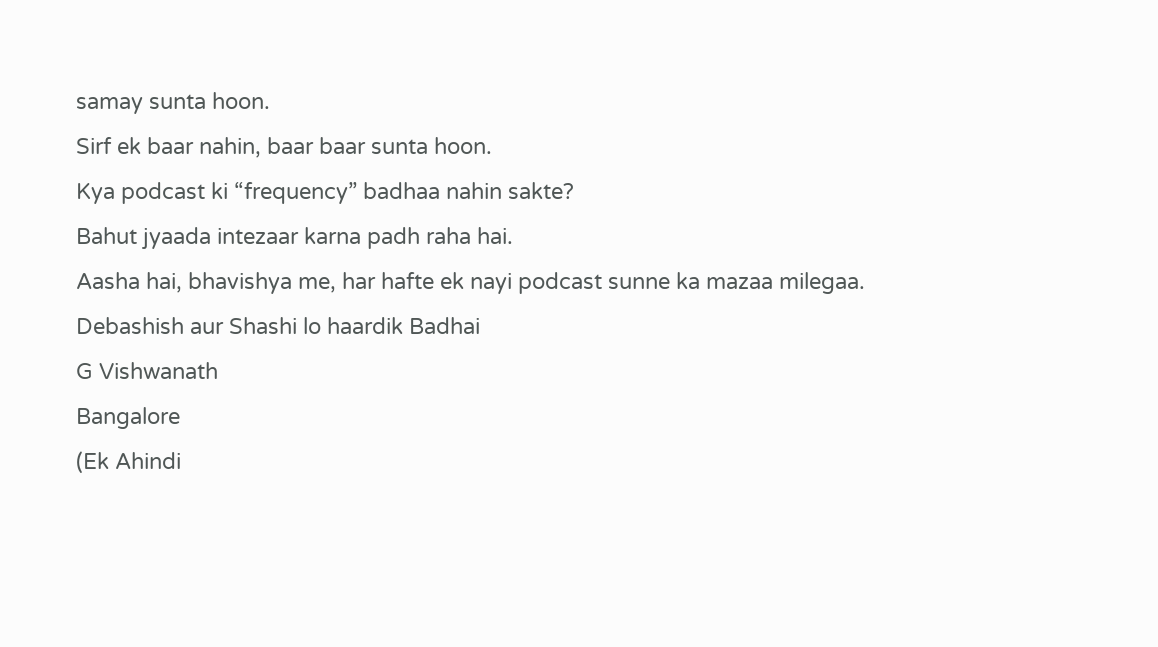samay sunta hoon.
Sirf ek baar nahin, baar baar sunta hoon.
Kya podcast ki “frequency” badhaa nahin sakte?
Bahut jyaada intezaar karna padh raha hai.
Aasha hai, bhavishya me, har hafte ek nayi podcast sunne ka mazaa milegaa.
Debashish aur Shashi lo haardik Badhai
G Vishwanath
Bangalore
(Ek Ahindi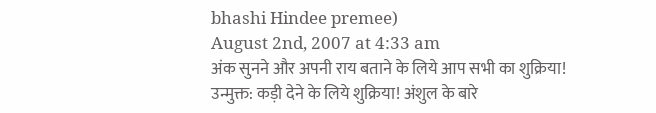bhashi Hindee premee)
August 2nd, 2007 at 4:33 am
अंक सुनने और अपनी राय बताने के लिये आप सभी का शुक्रिया!
उन्मुक्त: कड़ी देने के लिये शुक्रिया! अंशुल के बारे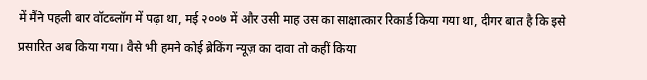में मैंने पहली बार वॉटब्लॉग में पढ़ा था, मई २००७ में और उसी माह उस का साक्षात्कार रिकार्ड किया गया था, दीगर बात है कि इसे प्रसारित अब किया गया। वैसे भी हमने कोई ब्रेकिंग न्यूज़ का दावा तो कहीं किया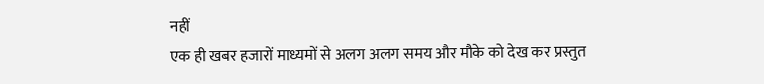नहीं
एक ही खबर हजारों माध्यमों से अलग अलग समय और मौके को देख कर प्रस्तुत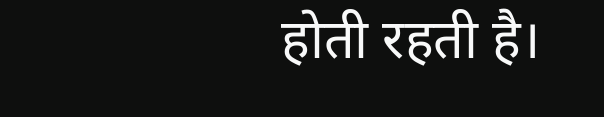होती रहती है।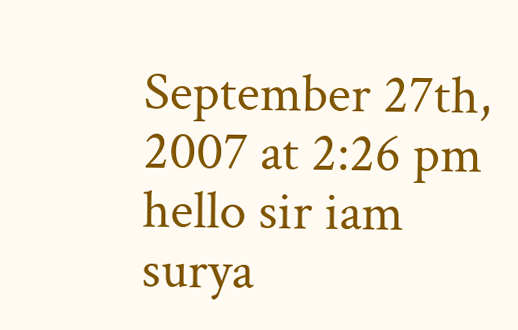September 27th, 2007 at 2:26 pm
hello sir iam surya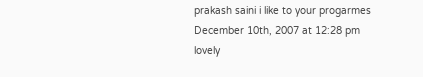prakash saini i like to your progarmes
December 10th, 2007 at 12:28 pm
lovely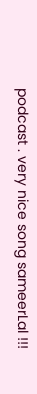podcast . very nice song sameerLal !!!